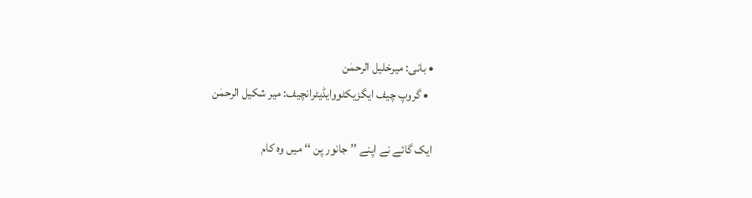• بانی: میرخلیل الرحمٰن
  • گروپ چیف ایگزیکٹووایڈیٹرانچیف: میر شکیل الرحمٰن

ایک گائے نے اپنے ’’ جانور پن ‘‘ میں وہ کام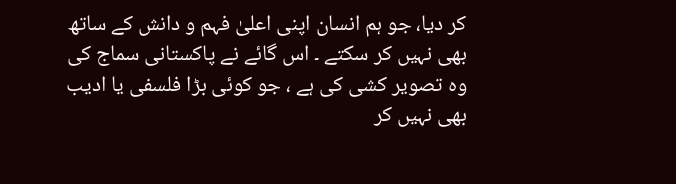کر دیا، جو ہم انسان اپنی اعلیٰ فہم و دانش کے ساتھ بھی نہیں کر سکتے ۔ اس گائے نے پاکستانی سماج کی وہ تصویر کشی کی ہے ، جو کوئی بڑا فلسفی یا ادیب بھی نہیں کر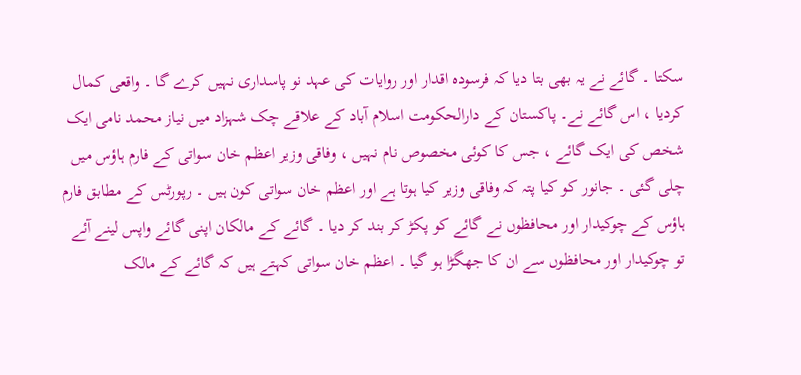سکتا ۔ گائے نے یہ بھی بتا دیا کہ فرسودہ اقدار اور روایات کی عہد نو پاسداری نہیں کرے گا ۔ واقعی کمال کردیا ، اس گائے نے۔ پاکستان کے دارالحکومت اسلام آباد کے علاقے چک شہزاد میں نیاز محمد نامی ایک شخص کی ایک گائے ، جس کا کوئی مخصوص نام نہیں ، وفاقی وزیر اعظم خان سواتی کے فارم ہاؤس میں چلی گئی ۔ جانور کو کیا پتہ کہ وفاقی وزیر کیا ہوتا ہے اور اعظم خان سواتی کون ہیں ۔ رپورٹس کے مطابق فارم ہاؤس کے چوکیدار اور محافظوں نے گائے کو پکڑ کر بند کر دیا ۔ گائے کے مالکان اپنی گائے واپس لینے آئے تو چوکیدار اور محافظوں سے ان کا جھگڑا ہو گیا ۔ اعظم خان سواتی کہتے ہیں کہ گائے کے مالک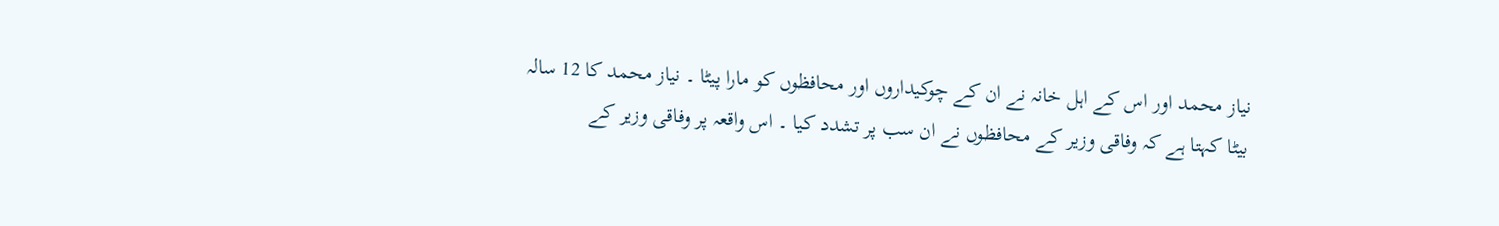نیاز محمد اور اس کے اہل خانہ نے ان کے چوکیداروں اور محافظوں کو مارا پیٹا ۔ نیاز محمد کا 12 سالہ بیٹا کہتا ہے کہ وفاقی وزیر کے محافظوں نے ان سب پر تشدد کیا ۔ اس واقعہ پر وفاقی وزیر کے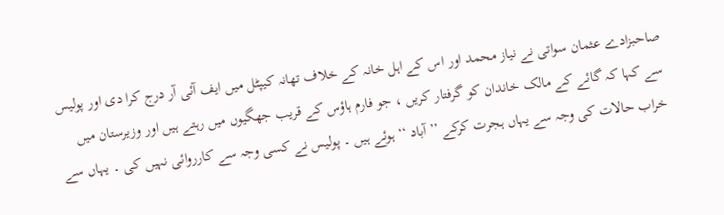صاحبزادے عثمان سواتی نے نیاز محمد اور اس کے اہل خانہ کے خلاف تھانہ کیپٹل میں ایف آئی آر درج کرا دی اور پولیس سے کہا کہ گائے کے مالک خاندان کو گرفتار کریں ، جو فارم ہاؤس کے قریب جھگیوں میں رہتے ہیں اور وزیرستان میں خراب حالات کی وجہ سے یہاں ہجرت کرکے ’’ آباد ‘‘ ہوئے ہیں ۔ پولیس نے کسی وجہ سے کارروائی نہیں کی ۔ یہاں سے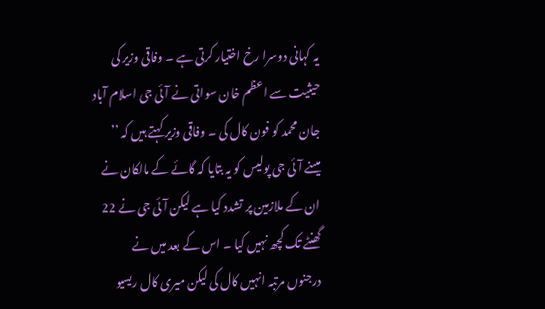یہ کہانی دوسرا رخ اختیار کرتی ہے ۔ وفاقی وزیر کی حیثیت سے اعظم خان سواتی نے آئی جی اسلام آباد جان محمد کو فون کال کی ۔ وفاقی وزیر کہتے ہیں کہ ’’ میںنے آئی جی پولیس کو یہ بتایا کہ گائے کے مالکان نے ان کے ملازمین پر تشدد کیا ہے لیکن آئی جی نے 22 گھنٹے تک کچھ نہیں کیا ۔ اس کے بعد میں نے درجنوں مرتبہ انہیں کال کی لیکن میری کال ریسیو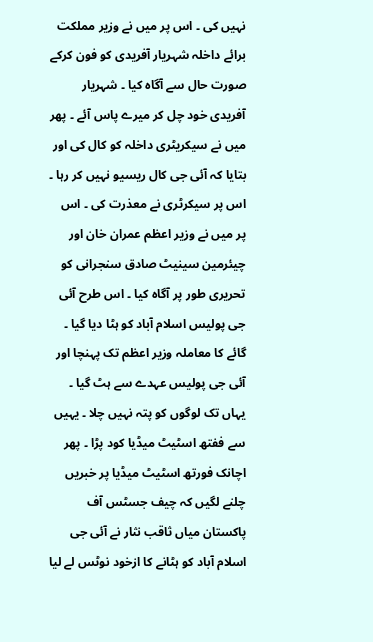نہیں کی ۔ اس پر میں نے وزیر مملکت برائے داخلہ شہریار آفریدی کو فون کرکے صورت حال سے آگاہ کیا ۔ شہریار آفریدی خود چل کر میرے پاس آئے ۔ پھر میں نے سیکریٹری داخلہ کو کال کی اور بتایا کہ آئی جی کال ریسیو نہیں کر رہا ۔ اس پر سیکرٹری نے معذرت کی ۔ اس پر میں نے وزیر اعظم عمران خان اور چیئرمین سینیٹ صادق سنجرانی کو تحریری طور پر آگاہ کیا ۔ اس طرح آئی جی پولیس اسلام آباد کو ہٹا دیا گیا ۔ گائے کا معاملہ وزیر اعظم تک پہنچا اور آئی جی پولیس عہدے سے ہٹ گیا ۔ یہاں تک لوگوں کو پتہ نہیں چلا ۔ یہیں سے ففتھ اسٹیٹ میڈیا کود پڑا ۔ پھر اچانک فورتھ اسٹیٹ میڈیا پر خبریں چلنے لگیں کہ چیف جسٹس آف پاکستان میاں ثاقب نثار نے آئی جی اسلام آباد کو ہٹانے کا ازخود نوٹس لے لیا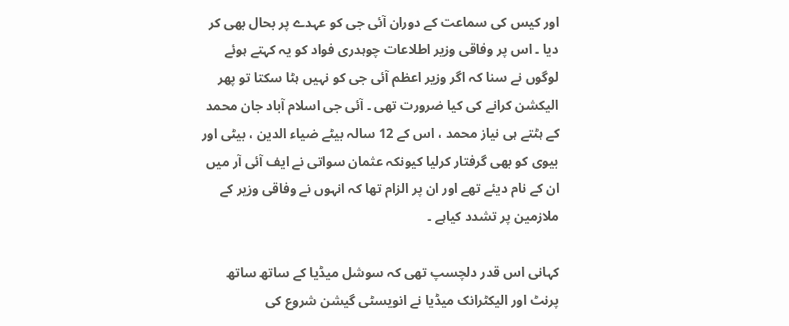اور کیس کی سماعت کے دوران آئی جی کو عہدے پر بحال بھی کر دیا ۔ اس پر وفاقی وزیر اطلاعات چوہدری فواد کو یہ کہتے ہوئے لوگوں نے سنا کہ اگر وزیر اعظم آئی جی کو نہیں ہٹا سکتا تو پھر الیکشن کرانے کی کیا ضرورت تھی ۔ آئی جی اسلام آباد جان محمد کے ہٹتے ہی نیاز محمد ، اس کے 12 سالہ بیٹے ضیاء الدین ، بیٹی اور بیوی کو بھی گرفتار کرلیا کیونکہ عثمان سواتی نے ایف آئی آر میں ان کے نام دیئے تھے اور ان پر الزام تھا کہ انہوں نے وفاقی وزیر کے ملازمین پر تشدد کیاہے ۔

کہانی اس قدر دلچسپ تھی کہ سوشل میڈیا کے ساتھ ساتھ پرنٹ اور الیکٹرانک میڈیا نے انویسٹی گیشن شروع کی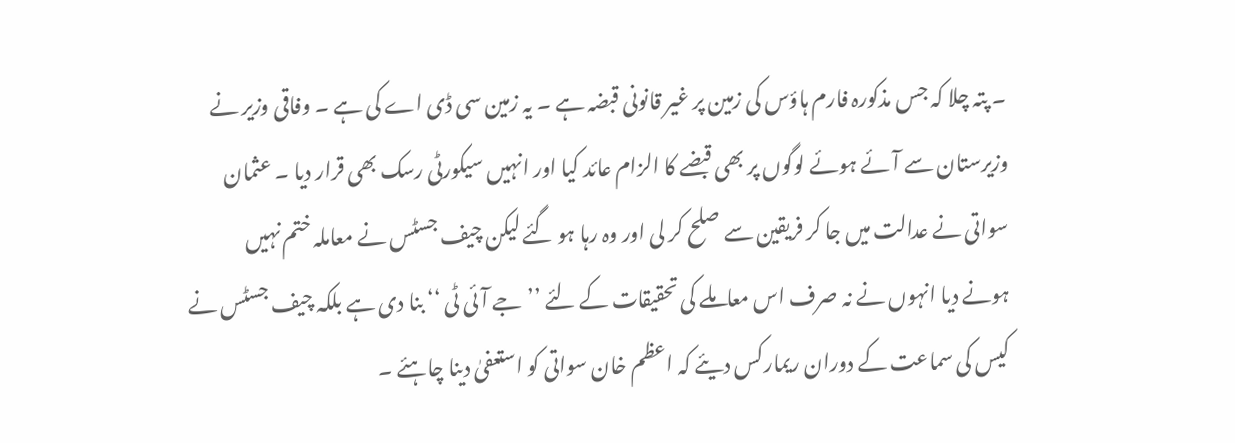۔ پتہ چلا کہ جس مذکورہ فارم ہاؤس کی زمین پر غیر قانونی قبضہ ہے ۔ یہ زمین سی ڈی اے کی ہے ۔ وفاقی وزیر نے وزیرستان سے آئے ہوئے لوگوں پر بھی قبضے کا الزام عائد کیا اور انہیں سیکورٹی رسک بھی قرار دیا ۔ عثمان سواتی نے عدالت میں جا کر فریقین سے صلح کر لی اور وہ رہا ہو گئے لیکن چیف جسٹس نے معاملہ ختم نہیں ہونے دیا انہوں نے نہ صرف اس معاملے کی تحقیقات کے لئے ’’جے آئی ٹی ‘‘ بنا دی ہے بلکہ چیف جسٹس نے کیس کی سماعت کے دوران ریمارکس دیئے کہ اعظم خان سواتی کو استعفیٰ دینا چاہئے ۔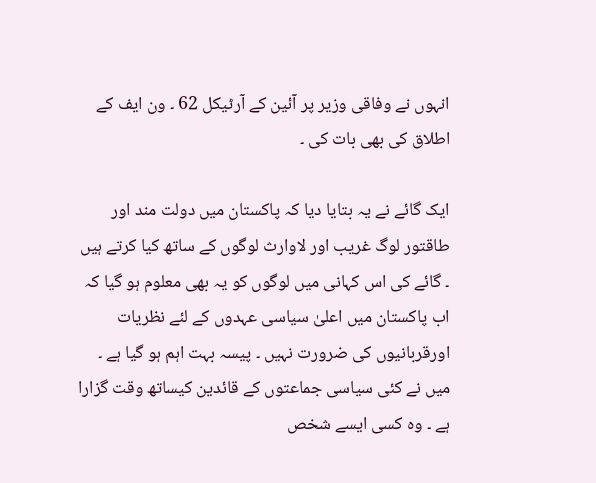انہوں نے وفاقی وزیر پر آئین کے آرٹیکل 62 ۔ ون ایف کے اطلاق کی بھی بات کی ۔

ایک گائے نے یہ بتایا دیا کہ پاکستان میں دولت مند اور طاقتور لوگ غریب اور لاوارث لوگوں کے ساتھ کیا کرتے ہیں ۔ گائے کی اس کہانی میں لوگوں کو یہ بھی معلوم ہو گیا کہ اب پاکستان میں اعلیٰ سیاسی عہدوں کے لئے نظریات اورقربانیوں کی ضرورت نہیں ۔ پیسہ بہت اہم ہو گیا ہے ۔ میں نے کئی سیاسی جماعتوں کے قائدین کیساتھ وقت گزارا ہے ۔ وہ کسی ایسے شخص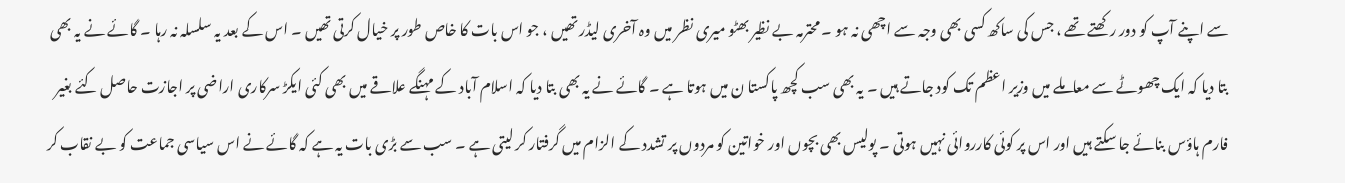سے اپنے آپ کو دور رکھتے تھے ، جس کی ساکھ کسی بھی وجہ سے اچھی نہ ہو ۔ محترمہ بے نظیر بھٹو میری نظر میں وہ آخری لیڈر تھیں ، جو اس بات کا خاص طور پر خیال کرتی تھیں ۔ اس کے بعد یہ سلسلہ نہ رہا ۔ گائے نے یہ بھی بتا دیا کہ ایک چھوٹے سے معاملے میں وزیر اعظم تک کود جاتے ہیں ۔ یہ بھی سب کچھ پاکستا ن میں ہوتا ہے ۔ گائے نے یہ بھی بتا دیا کہ اسلام آباد کے مہنگے علاقے میں بھی کئی ایکڑ سرکاری اراضی پر اجازت حاصل کئے بغیر فارم ہاؤس بنائے جا سکتے ہیں اور اس پر کوئی کارروائی نہیں ہوتی ۔ پولیس بھی بچوں اور خواتین کو مردوں پر تشدد کے الزام میں گرفتار کر لیتی ہے ۔ سب سے بڑی بات یہ ہے کہ گائے نے اس سیاسی جماعت کو بے نقاب کر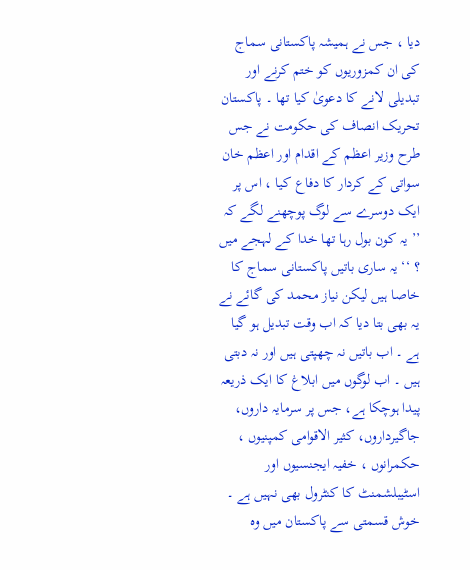دیا ، جس نے ہمیشہ پاکستانی سماج کی ان کمزوریوں کو ختم کرنے اور تبدیلی لانے کا دعویٰ کیا تھا ۔ پاکستان تحریک انصاف کی حکومت نے جس طرح وزیر اعظم کے اقدام اور اعظم خان سواتی کے کردار کا دفاع کیا ، اس پر ایک دوسرے سے لوگ پوچھنے لگے کہ ’’ یہ کون بول رہا تھا خدا کے لہجے میں ؟ ‘‘ یہ ساری باتیں پاکستانی سماج کا خاصا ہیں لیکن نیاز محمد کی گائے نے یہ بھی بتا دیا کہ اب وقت تبدیل ہو گیا ہے ۔ اب باتیں نہ چھپتی ہیں اور نہ دبتی ہیں ۔ اب لوگوں میں ابلاغ کا ایک ذریعہ پیدا ہوچکا ہے، جس پر سرمایہ داروں، جاگیرداروں، کثیر الاقوامی کمپنیوں ، حکمرانوں ، خفیہ ایجنسیوں اور اسٹیبلشمنٹ کا کنٹرول بھی نہیں ہے ۔ خوش قسمتی سے پاکستان میں وہ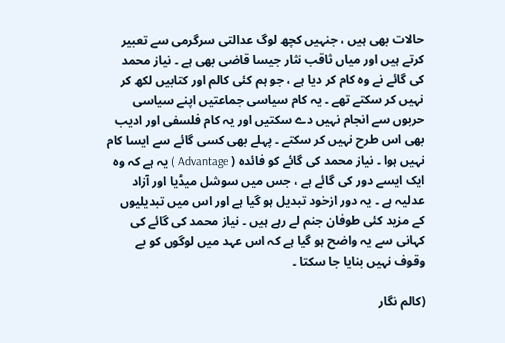حالات بھی ہیں ، جنہیں کچھ لوگ عدالتی سرگرمی سے تعبیر کرتے ہیں اور میاں ثاقب نثار جیسا قاضی بھی ہے ۔ نیاز محمد کی گائے نے وہ کام کر دیا ہے ، جو ہم کئی کالم اور کتابیں لکھ کر نہیں کر سکتے تھے ۔ یہ کام سیاسی جماعتیں اپنے سیاسی حربوں سے انجام نہیں دے سکتیں اور یہ کام فلسفی اور ادیب بھی اس طرح نہیں کر سکتے ۔ پہلے بھی کسی گائے سے ایسا کام نہیں ہوا ۔ نیاز محمد کی گائے کو فائدہ ( Advantage ) یہ ہے کہ وہ ایک ایسے دور کی گائے ہے ، جس میں سوشل میڈیا اور آزاد عدلیہ ہے ۔ یہ دور ازخود تبدیل ہو گیا ہے اور اس میں تبدیلیوں کے مزید کئی طوفان جنم لے رہے ہیں ۔ نیاز محمد کی گائے کی کہانی سے یہ واضح ہو گیا ہے کہ اس عہد میں لوگوں کو بے وقوف نہیں بنایا جا سکتا ۔

(کالم نگار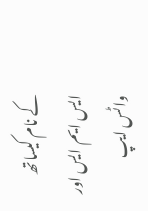کے نام کیساتھ ایس ایم ایس اور واٹس ایپ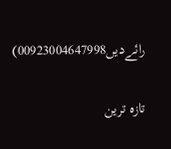رائےدیں00923004647998)

تازہ ترین